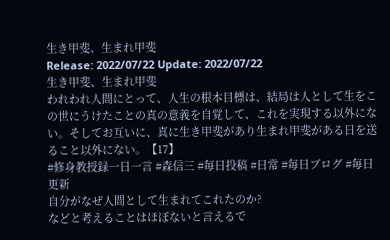生き甲斐、生まれ甲斐
Release: 2022/07/22 Update: 2022/07/22
生き甲斐、生まれ甲斐
われわれ人間にとって、人生の根本目標は、結局は人として生をこの世にうけたことの真の意義を自覚して、これを実現する以外にない。そしてお互いに、真に生き甲斐があり生まれ甲斐がある日を送ること以外にない。【17】
#修身教授録一日一言 #森信三 #毎日投稿 #日常 #毎日ブログ #毎日更新
自分がなぜ人間として生まれてこれたのか?
などと考えることはほぼないと言えるで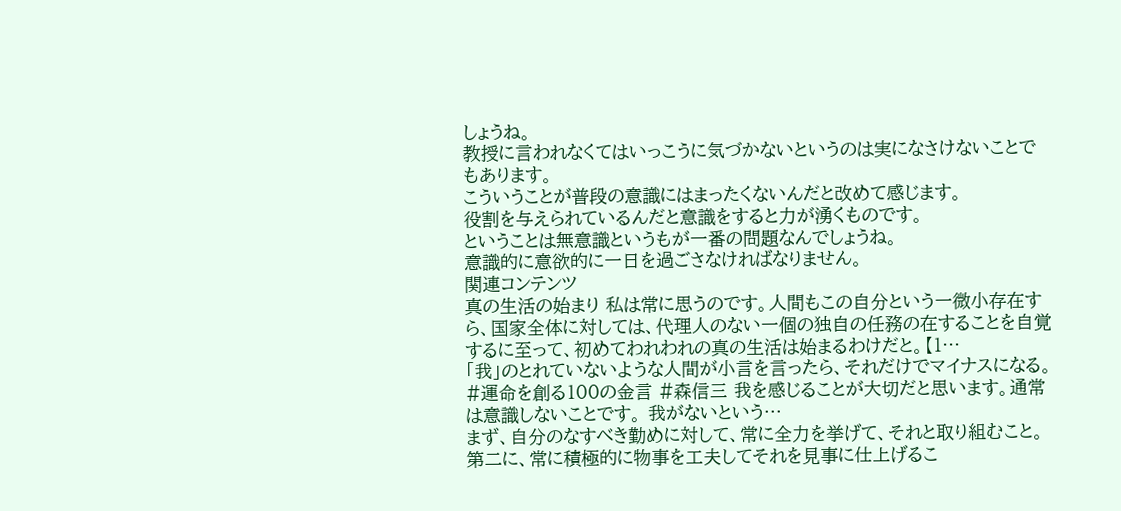しょうね。
教授に言われなくてはいっこうに気づかないというのは実になさけないことでもあります。
こういうことが普段の意識にはまったくないんだと改めて感じます。
役割を与えられているんだと意識をすると力が湧くものです。
ということは無意識というもが一番の問題なんでしょうね。
意識的に意欲的に一日を過ごさなければなりません。
関連コンテンツ
真の生活の始まり 私は常に思うのです。人間もこの自分という一微小存在すら、国家全体に対しては、代理人のない一個の独自の任務の在することを自覚するに至って、初めてわれわれの真の生活は始まるわけだと。【1…
「我」のとれていないような人間が小言を言ったら、それだけでマイナスになる。 #運命を創る100の金言 #森信三 我を感じることが大切だと思います。通常は意識しないことです。 我がないという…
まず、自分のなすべき勤めに対して、常に全力を挙げて、それと取り組むこと。第二に、常に積極的に物事を工夫してそれを見事に仕上げるこ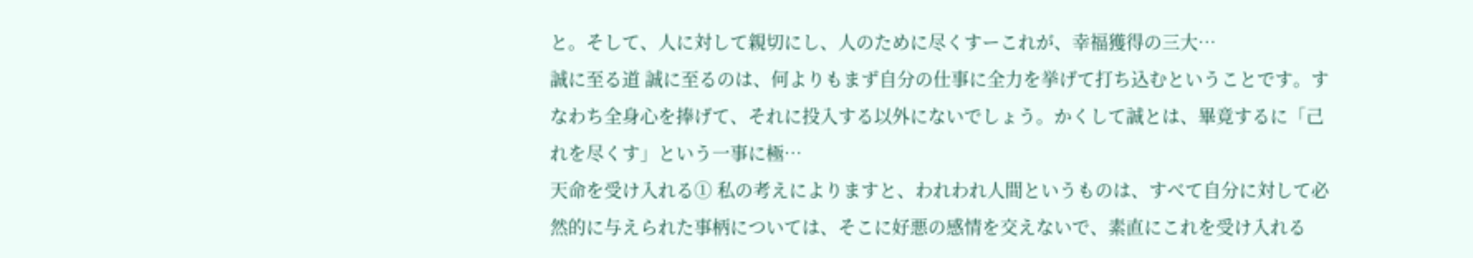と。そして、人に対して親切にし、人のために尽くすーこれが、幸福獲得の三大…
誠に至る道 誠に至るのは、何よりもまず自分の仕事に全力を挙げて打ち込むということです。すなわち全身心を捧げて、それに投入する以外にないでしょう。かくして誠とは、畢竟するに「己れを尽くす」という一事に極…
天命を受け入れる① 私の考えによりますと、われわれ人間というものは、すべて自分に対して必然的に与えられた事柄については、そこに好悪の感情を交えないで、素直にこれを受け入れる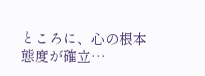ところに、心の根本態度が確立…